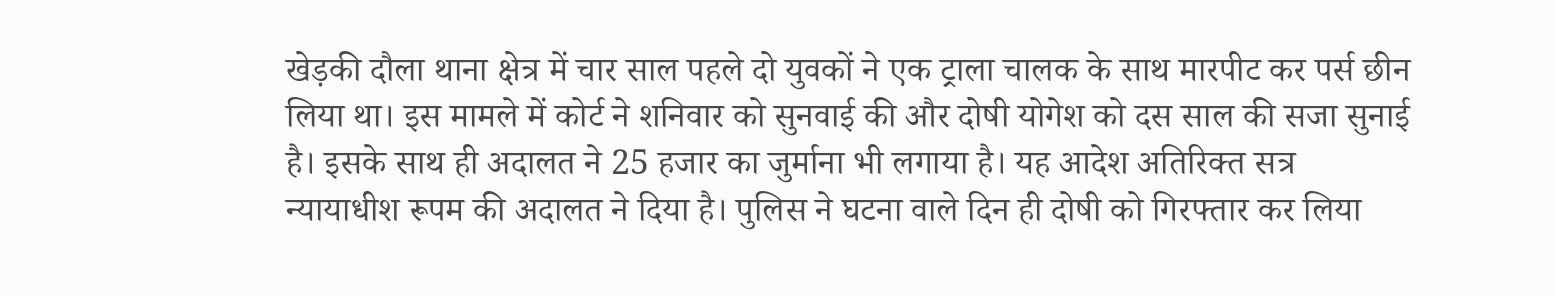खेड़की दौला थाना क्षेत्र में चार साल पहले दो युवकों ने एक ट्राला चालक के साथ मारपीट कर पर्स छीन लिया था। इस मामले में कोर्ट ने शनिवार को सुनवाई की और दोषी योगेश को दस साल की सजा सुनाई है। इसके साथ ही अदालत ने 25 हजार का जुर्माना भी लगाया है। यह आदेश अतिरिक्त सत्र न्यायाधीश रूपम की अदालत ने दिया है। पुलिस ने घटना वाले दिन ही दोषी को गिरफ्तार कर लिया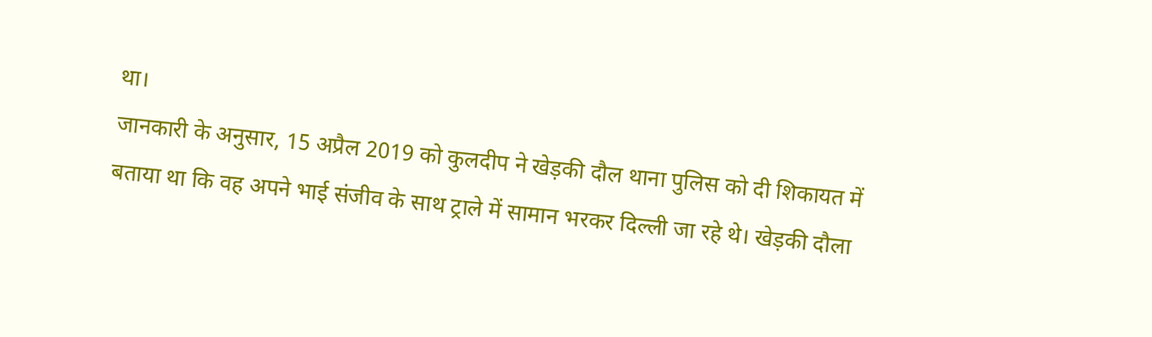था।
जानकारी के अनुसार, 15 अप्रैल 2019 को कुलदीप ने खेड़की दौल थाना पुलिस को दी शिकायत में बताया था कि वह अपने भाई संजीव के साथ ट्राले में सामान भरकर दिल्ली जा रहे थे। खेड़की दौला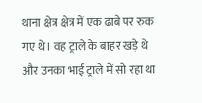थाना क्षेत्र क्षेत्र में एक ढाबे पर रुक गए थे। वह ट्राले के बाहर खड़े थे और उनका भाई ट्राले में सो रहा था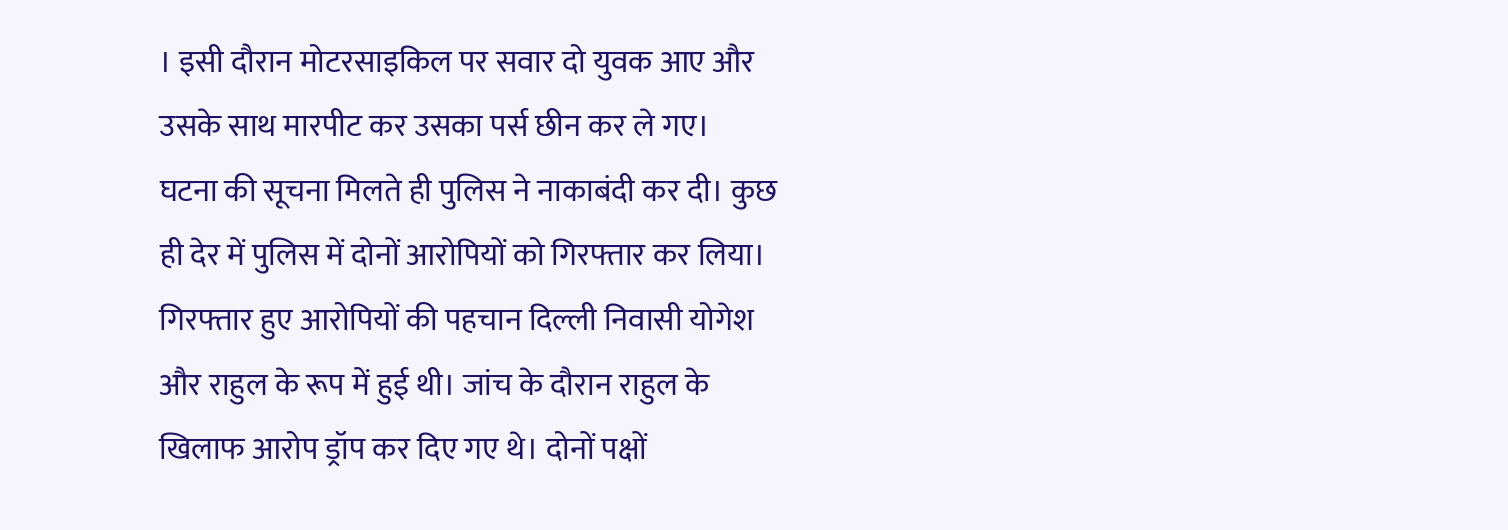। इसी दौरान मोटरसाइकिल पर सवार दो युवक आए और उसके साथ मारपीट कर उसका पर्स छीन कर ले गए।
घटना की सूचना मिलते ही पुलिस ने नाकाबंदी कर दी। कुछ ही देर में पुलिस में दोनों आरोपियों को गिरफ्तार कर लिया। गिरफ्तार हुए आरोपियों की पहचान दिल्ली निवासी योगेश और राहुल के रूप में हुई थी। जांच के दौरान राहुल के खिलाफ आरोप ड्रॉप कर दिए गए थे। दोनों पक्षों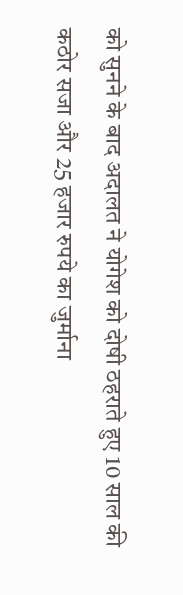को सुनने के बाद अदालत ने योगेश को दोषी ठहराते हुए 10 साल की कठोर सजा और 25 हजार रुपये का जुर्माना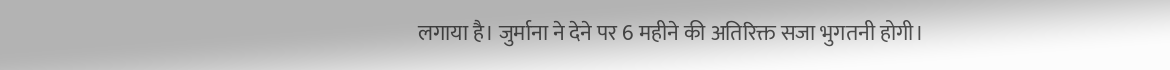लगाया है। जुर्माना ने देने पर 6 महीने की अतिरिक्त सजा भुगतनी होगी।